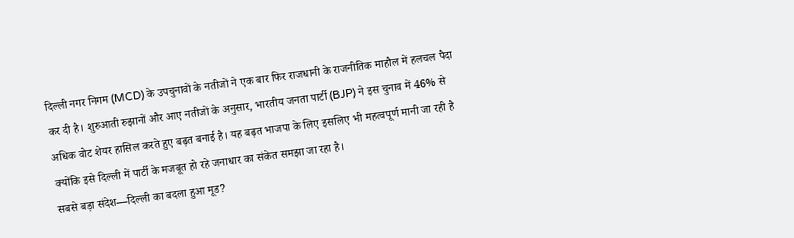दिल्ली नगर निगम (MCD) के उपचुनावों के नतीजों ने एक बार फिर राजधानी के राजनीतिक माहौल में हलचल पैदा कर दी है। शुरुआती रुझानों और आए नतीजों के अनुसार, भारतीय जनता पार्टी (BJP) ने इस चुनाव में 46% से अधिक वोट शेयर हासिल करते हुए बढ़त बनाई है। यह बढ़त भाजपा के लिए इसलिए भी महत्वपूर्ण मानी जा रही है क्योंकि इसे दिल्ली में पार्टी के मजबूत हो रहे जनाधार का संकेत समझा जा रहा है।
सबसे बड़ा संदेश—दिल्ली का बदला हुआ मूड?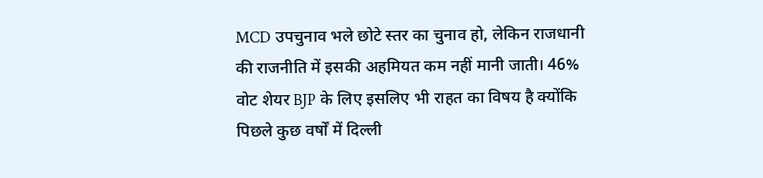MCD उपचुनाव भले छोटे स्तर का चुनाव हो, लेकिन राजधानी की राजनीति में इसकी अहमियत कम नहीं मानी जाती। 46% वोट शेयर BJP के लिए इसलिए भी राहत का विषय है क्योंकि पिछले कुछ वर्षों में दिल्ली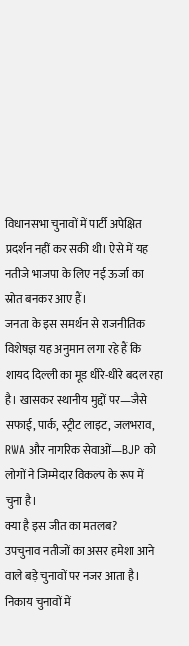विधानसभा चुनावों में पार्टी अपेक्षित प्रदर्शन नहीं कर सकी थी। ऐसे में यह नतीजे भाजपा के लिए नई ऊर्जा का स्रोत बनकर आए हैं।
जनता के इस समर्थन से राजनीतिक विशेषज्ञ यह अनुमान लगा रहे हैं कि शायद दिल्ली का मूड धीरे-धीरे बदल रहा है। खासकर स्थानीय मुद्दों पर—जैसे सफाई, पार्क, स्ट्रीट लाइट, जलभराव, RWA और नागरिक सेवाओं—BJP को लोगों ने जिम्मेदार विकल्प के रूप में चुना है।
क्या है इस जीत का मतलब?
उपचुनाव नतीजों का असर हमेशा आने वाले बड़े चुनावों पर नजर आता है। निकाय चुनावों में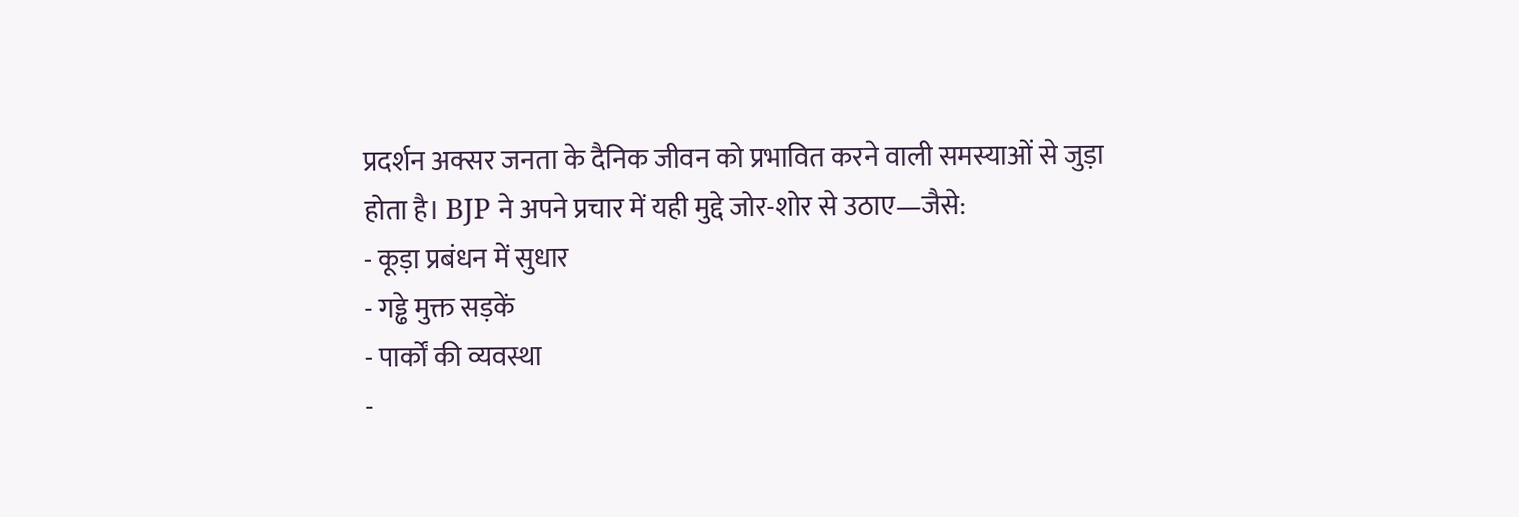प्रदर्शन अक्सर जनता के दैनिक जीवन को प्रभावित करने वाली समस्याओं से जुड़ा होता है। BJP ने अपने प्रचार में यही मुद्दे जोर-शोर से उठाए—जैसे:
- कूड़ा प्रबंधन में सुधार
- गड्ढे मुक्त सड़कें
- पार्कों की व्यवस्था
-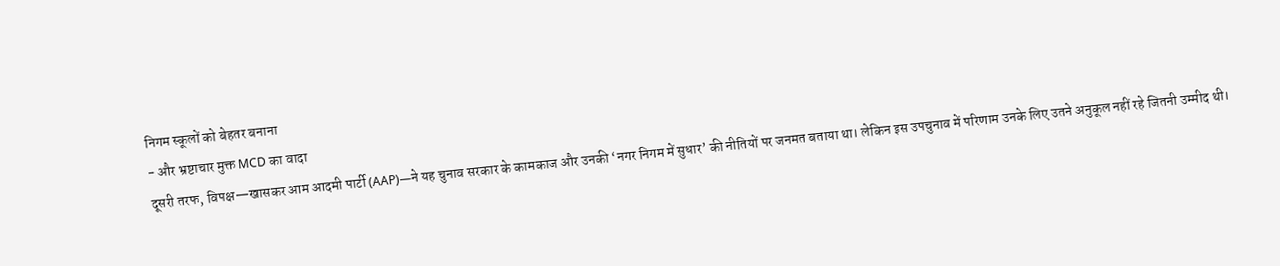निगम स्कूलों को बेहतर बनाना
- और भ्रष्टाचार मुक्त MCD का वादा
दूसरी तरफ, विपक्ष—खासकर आम आदमी पार्टी (AAP)—ने यह चुनाव सरकार के कामकाज और उनकी ‘नगर निगम में सुधार’ की नीतियों पर जनमत बताया था। लेकिन इस उपचुनाव में परिणाम उनके लिए उतने अनुकूल नहीं रहे जितनी उम्मीद थी।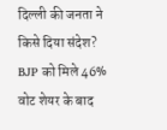दिल्ली की जनता ने किसे दिया संदेश?
BJP को मिले 46% वोट शेयर के बाद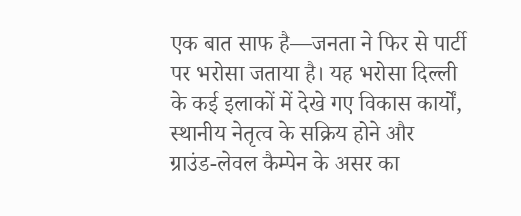एक बात साफ है—जनता ने फिर से पार्टी पर भरोसा जताया है। यह भरोसा दिल्ली के कई इलाकों में देखे गए विकास कार्यों, स्थानीय नेतृत्व के सक्रिय होने और ग्राउंड-लेवल कैम्पेन के असर का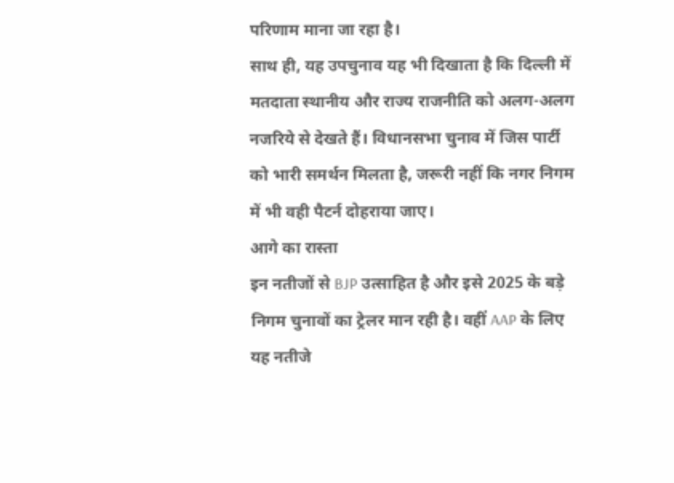परिणाम माना जा रहा है।
साथ ही, यह उपचुनाव यह भी दिखाता है कि दिल्ली में मतदाता स्थानीय और राज्य राजनीति को अलग-अलग नजरिये से देखते हैं। विधानसभा चुनाव में जिस पार्टी को भारी समर्थन मिलता है, जरूरी नहीं कि नगर निगम में भी वही पैटर्न दोहराया जाए।
आगे का रास्ता
इन नतीजों से BJP उत्साहित है और इसे 2025 के बड़े निगम चुनावों का ट्रेलर मान रही है। वहीं AAP के लिए यह नतीजे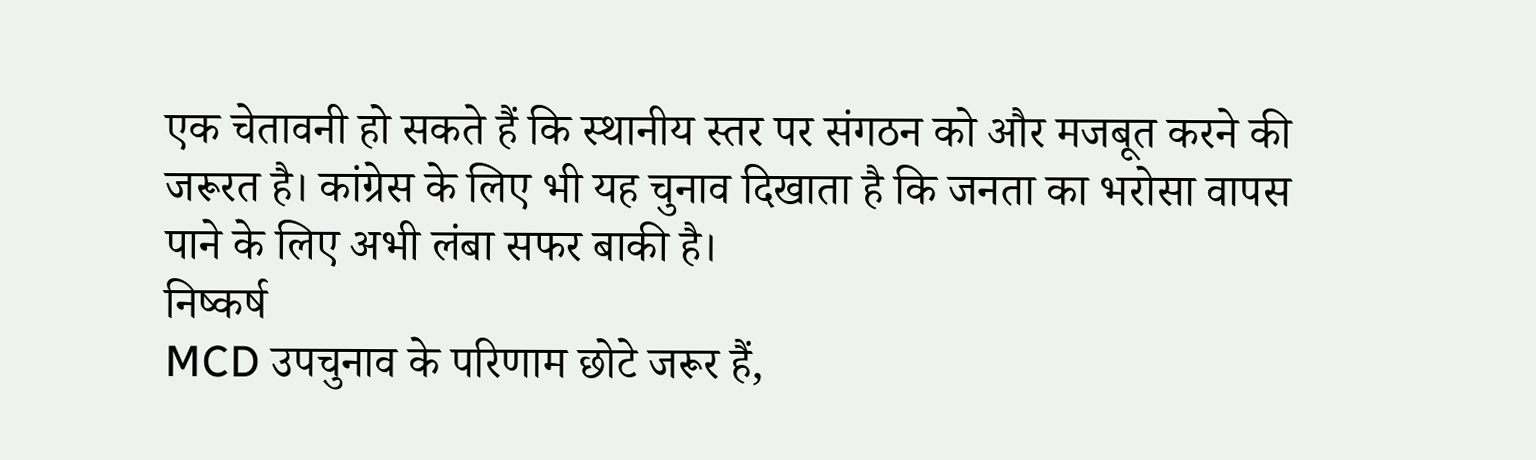एक चेतावनी हो सकते हैं कि स्थानीय स्तर पर संगठन को और मजबूत करने की जरूरत है। कांग्रेस के लिए भी यह चुनाव दिखाता है कि जनता का भरोसा वापस पाने के लिए अभी लंबा सफर बाकी है।
निष्कर्ष
MCD उपचुनाव के परिणाम छोटे जरूर हैं,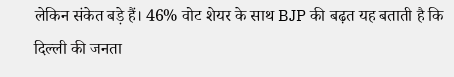लेकिन संकेत बड़े हैं। 46% वोट शेयर के साथ BJP की बढ़त यह बताती है कि दिल्ली की जनता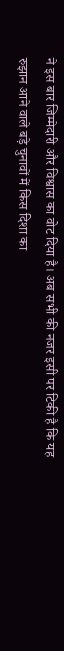ने इस बार जिम्मेदारी और विश्वास का वोट दिया है। अब सभी की नजर इसी पर टिकी है कि यह रुझान आने वाले बड़े चुनावों में किस दिशा का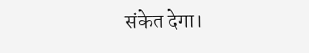संकेत देगा।